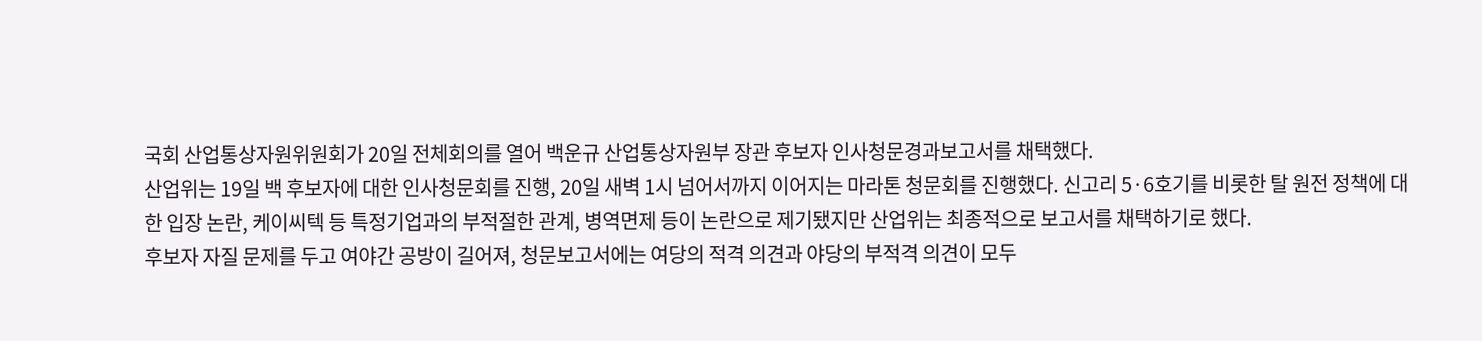국회 산업통상자원위원회가 20일 전체회의를 열어 백운규 산업통상자원부 장관 후보자 인사청문경과보고서를 채택했다.
산업위는 19일 백 후보자에 대한 인사청문회를 진행, 20일 새벽 1시 넘어서까지 이어지는 마라톤 청문회를 진행했다. 신고리 5·6호기를 비롯한 탈 원전 정책에 대한 입장 논란, 케이씨텍 등 특정기업과의 부적절한 관계, 병역면제 등이 논란으로 제기됐지만 산업위는 최종적으로 보고서를 채택하기로 했다.
후보자 자질 문제를 두고 여야간 공방이 길어져, 청문보고서에는 여당의 적격 의견과 야당의 부적격 의견이 모두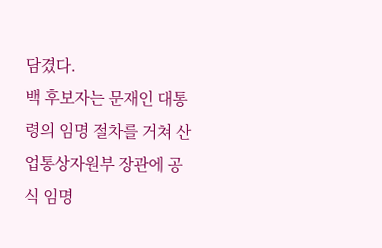담겼다.
백 후보자는 문재인 대통령의 임명 절차를 거쳐 산업통상자원부 장관에 공식 임명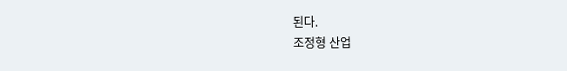된다.
조정형 산업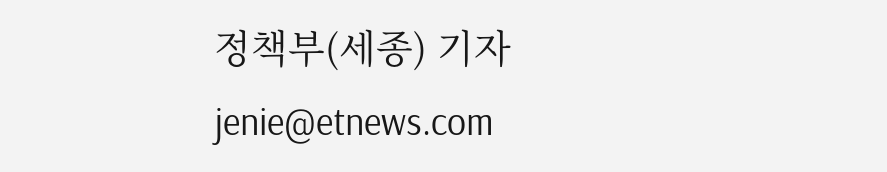정책부(세종) 기자 jenie@etnews.com